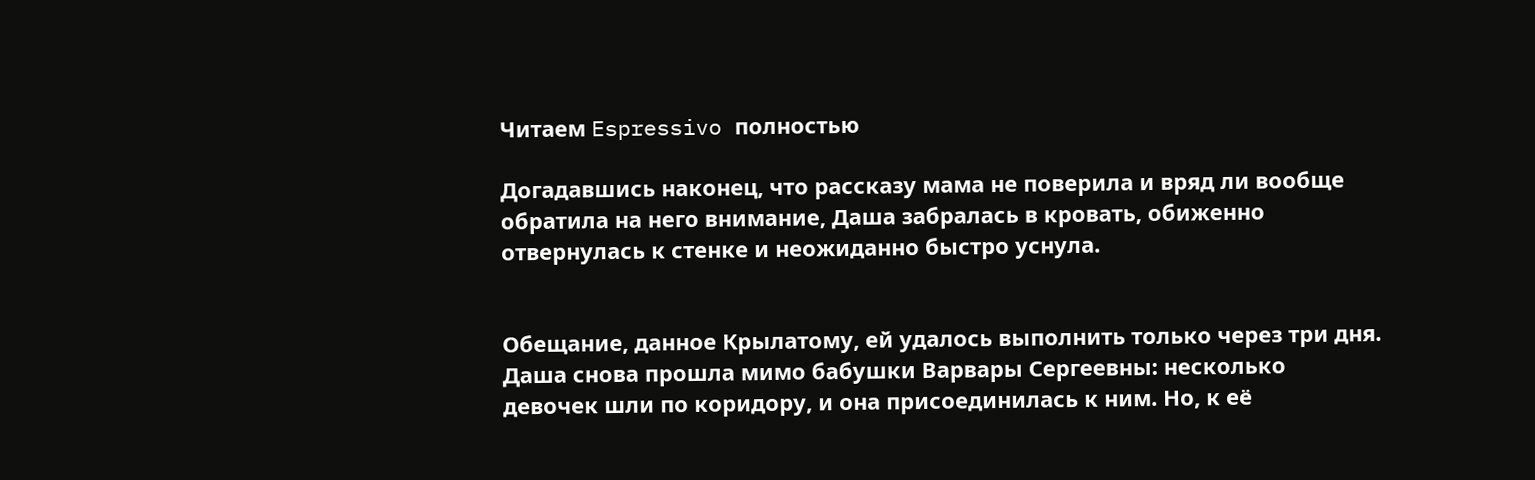Читаем Espressivo полностью

Догадавшись наконец, что рассказу мама не поверила и вряд ли вообще обратила на него внимание, Даша забралась в кровать, обиженно отвернулась к стенке и неожиданно быстро уснула.


Обещание, данное Крылатому, ей удалось выполнить только через три дня. Даша снова прошла мимо бабушки Варвары Сергеевны: несколько девочек шли по коридору, и она присоединилась к ним. Но, к её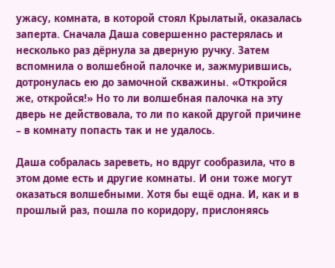ужасу, комната, в которой стоял Крылатый, оказалась заперта. Сначала Даша совершенно растерялась и несколько раз дёрнула за дверную ручку. Затем вспомнила о волшебной палочке и, зажмурившись, дотронулась ею до замочной скважины. «Откройся же, откройся!» Но то ли волшебная палочка на эту дверь не действовала, то ли по какой другой причине – в комнату попасть так и не удалось.

Даша собралась зареветь, но вдруг сообразила, что в этом доме есть и другие комнаты. И они тоже могут оказаться волшебными. Хотя бы ещё одна. И, как и в прошлый раз, пошла по коридору, прислоняясь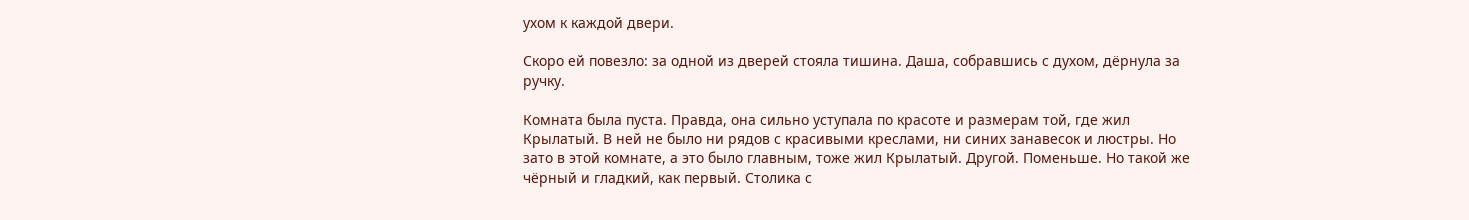ухом к каждой двери.

Скоро ей повезло: за одной из дверей стояла тишина. Даша, собравшись с духом, дёрнула за ручку.

Комната была пуста. Правда, она сильно уступала по красоте и размерам той, где жил Крылатый. В ней не было ни рядов с красивыми креслами, ни синих занавесок и люстры. Но зато в этой комнате, а это было главным, тоже жил Крылатый. Другой. Поменьше. Но такой же чёрный и гладкий, как первый. Столика с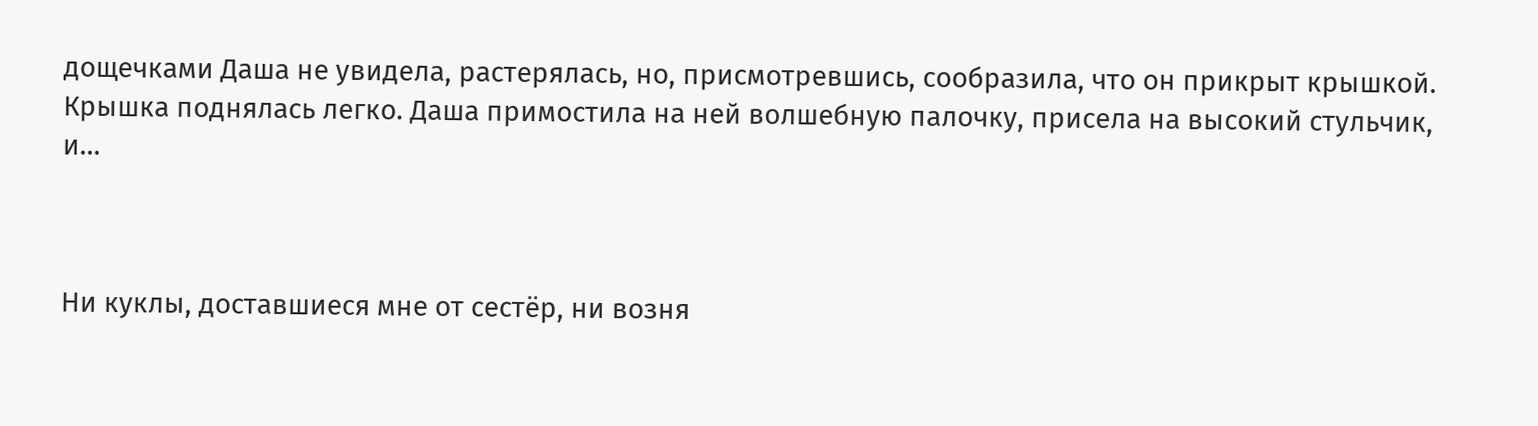дощечками Даша не увидела, растерялась, но, присмотревшись, сообразила, что он прикрыт крышкой. Крышка поднялась легко. Даша примостила на ней волшебную палочку, присела на высокий стульчик, и…



Ни куклы, доставшиеся мне от сестёр, ни возня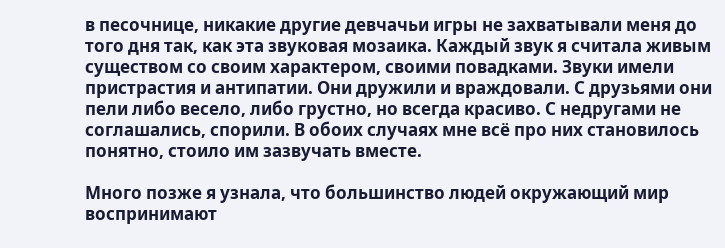в песочнице, никакие другие девчачьи игры не захватывали меня до того дня так, как эта звуковая мозаика. Каждый звук я считала живым существом со своим характером, своими повадками. Звуки имели пристрастия и антипатии. Они дружили и враждовали. С друзьями они пели либо весело, либо грустно, но всегда красиво. С недругами не соглашались, спорили. В обоих случаях мне всё про них становилось понятно, стоило им зазвучать вместе.

Много позже я узнала, что большинство людей окружающий мир воспринимают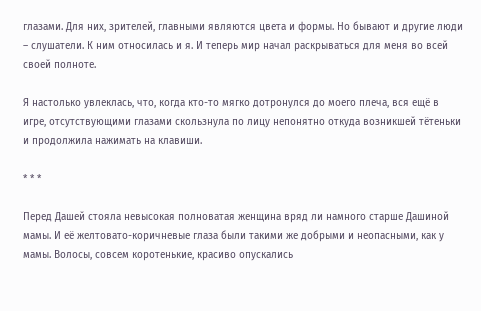глазами. Для них, зрителей, главными являются цвета и формы. Но бывают и другие люди – слушатели. К ним относилась и я. И теперь мир начал раскрываться для меня во всей своей полноте.

Я настолько увлеклась, что, когда кто-то мягко дотронулся до моего плеча, вся ещё в игре, отсутствующими глазами скользнула по лицу непонятно откуда возникшей тётеньки и продолжила нажимать на клавиши.

* * *

Перед Дашей стояла невысокая полноватая женщина вряд ли намного старше Дашиной мамы. И её желтовато-коричневые глаза были такими же добрыми и неопасными, как у мамы. Волосы, совсем коротенькие, красиво опускались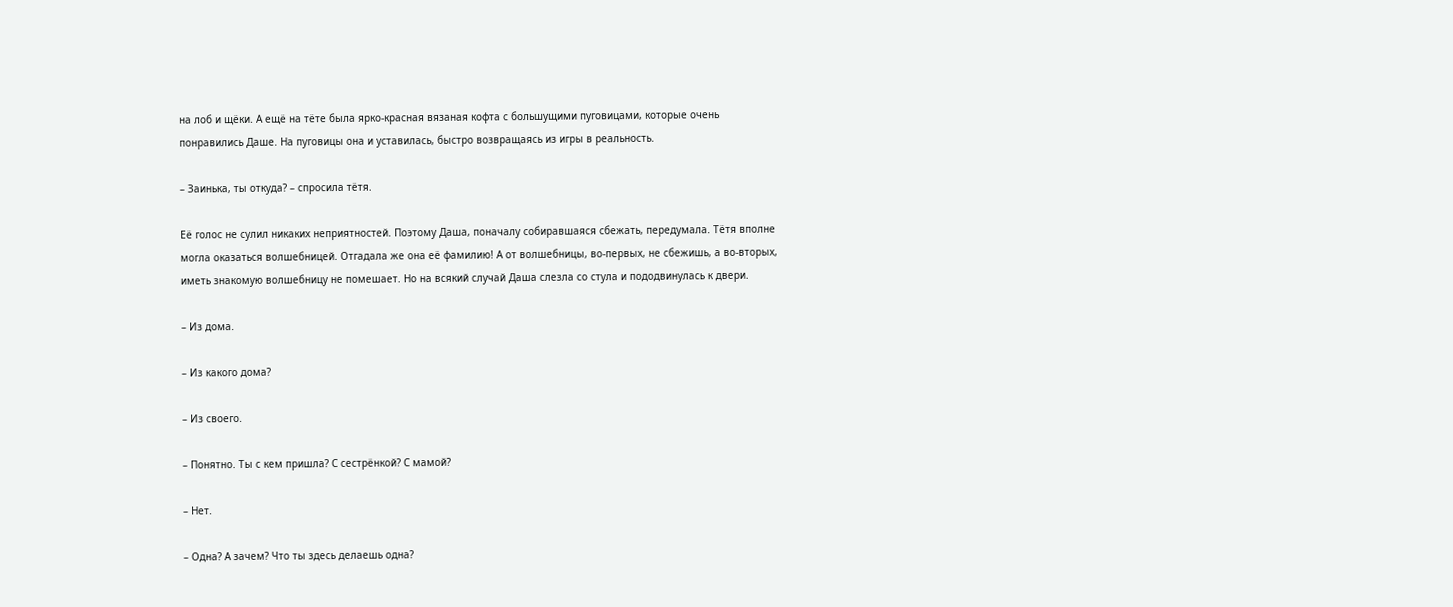на лоб и щёки. А ещё на тёте была ярко-красная вязаная кофта с большущими пуговицами, которые очень понравились Даше. На пуговицы она и уставилась, быстро возвращаясь из игры в реальность.

– Заинька, ты откуда? – спросила тётя.

Её голос не сулил никаких неприятностей. Поэтому Даша, поначалу собиравшаяся сбежать, передумала. Тётя вполне могла оказаться волшебницей. Отгадала же она её фамилию! А от волшебницы, во-первых, не сбежишь, а во-вторых, иметь знакомую волшебницу не помешает. Но на всякий случай Даша слезла со стула и пододвинулась к двери.

– Из дома.

– Из какого дома?

– Из своего.

– Понятно. Ты с кем пришла? С сестрёнкой? С мамой?

– Нет.

– Одна? А зачем? Что ты здесь делаешь одна?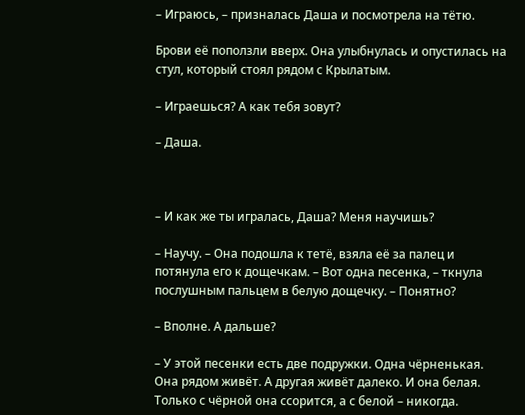– Играюсь, – призналась Даша и посмотрела на тётю.

Брови её поползли вверх. Она улыбнулась и опустилась на стул, который стоял рядом с Крылатым.

– Играешься? А как тебя зовут?

– Даша.



– И как же ты игралась, Даша? Меня научишь?

– Научу. – Она подошла к тетё, взяла её за палец и потянула его к дощечкам. – Вот одна песенка, – ткнула послушным пальцем в белую дощечку. – Понятно?

– Вполне. А дальше?

– У этой песенки есть две подружки. Одна чёрненькая. Она рядом живёт. А другая живёт далеко. И она белая. Только с чёрной она ссорится, а с белой – никогда.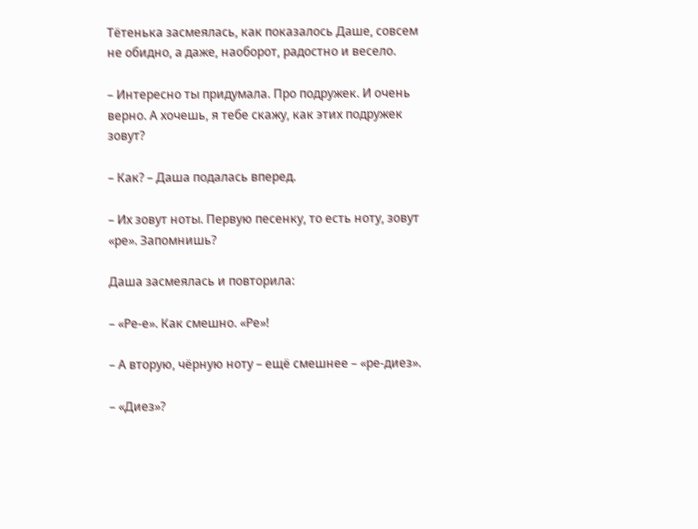Тётенька засмеялась, как показалось Даше, совсем не обидно, а даже, наоборот, радостно и весело.

– Интересно ты придумала. Про подружек. И очень верно. А хочешь, я тебе скажу, как этих подружек зовут?

– Как? – Даша подалась вперед.

– Их зовут ноты. Первую песенку, то есть ноту, зовут «ре». Запомнишь?

Даша засмеялась и повторила:

– «Ре-е». Как смешно. «Ре»!

– А вторую, чёрную ноту – ещё смешнее – «ре-диез».

– «Диез»?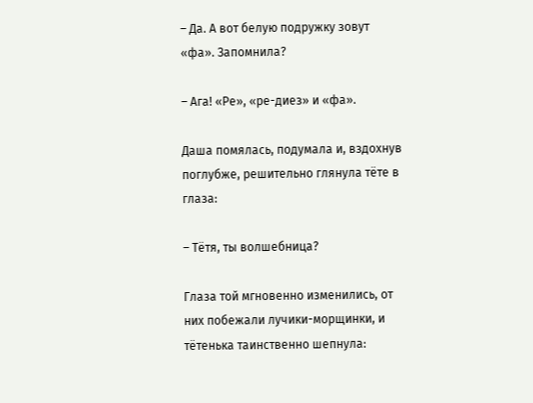– Да. А вот белую подружку зовут «фа». Запомнила?

– Ага! «Ре», «ре-диез» и «фа».

Даша помялась, подумала и, вздохнув поглубже, решительно глянула тёте в глаза:

– Тётя, ты волшебница?

Глаза той мгновенно изменились, от них побежали лучики-морщинки, и тётенька таинственно шепнула: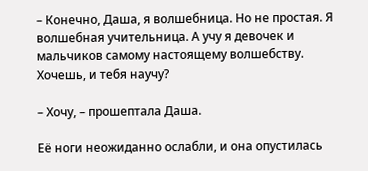– Конечно, Даша, я волшебница. Но не простая. Я волшебная учительница. А учу я девочек и мальчиков самому настоящему волшебству. Хочешь, и тебя научу?

– Хочу, – прошептала Даша.

Её ноги неожиданно ослабли, и она опустилась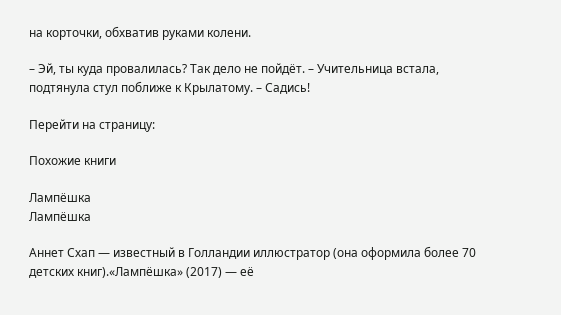на корточки, обхватив руками колени.

– Эй, ты куда провалилась? Так дело не пойдёт. – Учительница встала, подтянула стул поближе к Крылатому. – Садись!

Перейти на страницу:

Похожие книги

Лампёшка
Лампёшка

Аннет Схап — известный в Голландии иллюстратор (она оформила более 70 детских книг).«Лампёшка» (2017) — её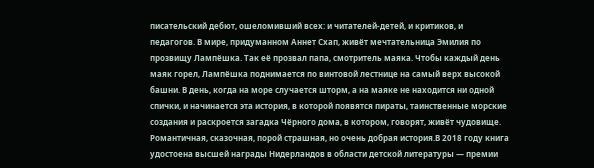писательский дебют, ошеломивший всех: и читателей-детей, и критиков, и педагогов. В мире, придуманном Аннет Схап, живёт мечтательница Эмилия по прозвищу Лампёшка. Так её прозвал папа, смотритель маяка. Чтобы каждый день маяк горел, Лампёшка поднимается по винтовой лестнице на самый верх высокой башни. В день, когда на море случается шторм, а на маяке не находится ни одной спички, и начинается эта история, в которой появятся пираты, таинственные морские создания и раскроется загадка Чёрного дома, в котором, говорят, живёт чудовище. Романтичная, сказочная, порой страшная, но очень добрая история.В 2018 году книга удостоена высшей награды Нидерландов в области детской литературы — премии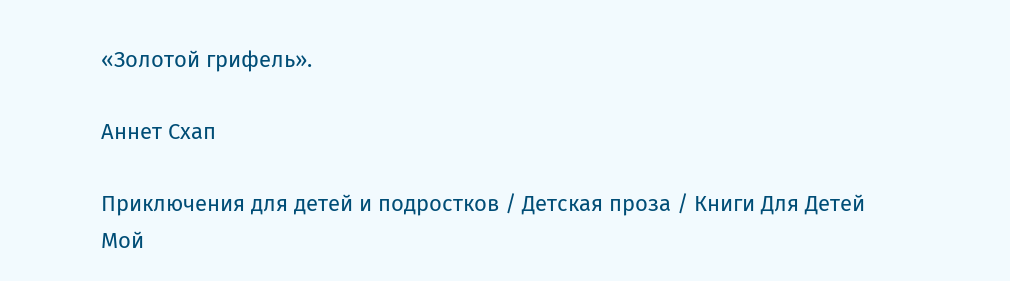«Золотой грифель».

Аннет Схап

Приключения для детей и подростков / Детская проза / Книги Для Детей
Мой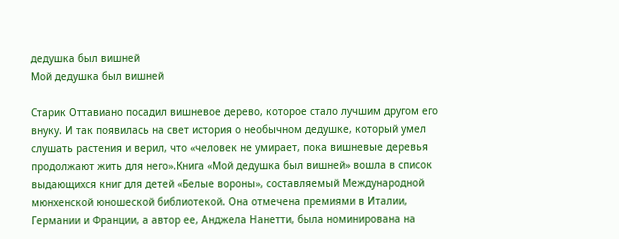дедушка был вишней
Мой дедушка был вишней

Старик Оттавиано посадил вишневое дерево, которое стало лучшим другом его внуку. И так появилась на свет история о необычном дедушке, который умел слушать растения и верил, что «человек не умирает, пока вишневые деревья продолжают жить для него».Книга «Мой дедушка был вишней» вошла в список выдающихся книг для детей «Белые вороны», составляемый Международной мюнхенской юношеской библиотекой. Она отмечена премиями в Италии, Германии и Франции, а автор ее, Анджела Нанетти, была номинирована на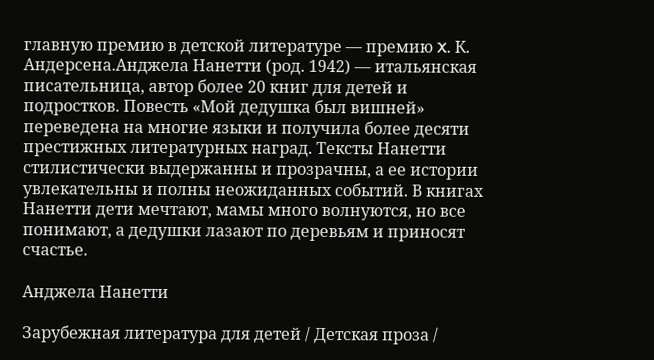главную премию в детской литературе — премию X. К. Андерсена.Анджела Нанетти (род. 1942) — итальянская писательница, автор более 20 книг для детей и подростков. Повесть «Мой дедушка был вишней» переведена на многие языки и получила более десяти престижных литературных наград. Тексты Нанетти стилистически выдержанны и прозрачны, а ее истории увлекательны и полны неожиданных событий. В книгах Нанетти дети мечтают, мамы много волнуются, но все понимают, а дедушки лазают по деревьям и приносят счастье.

Анджела Нанетти

Зарубежная литература для детей / Детская проза /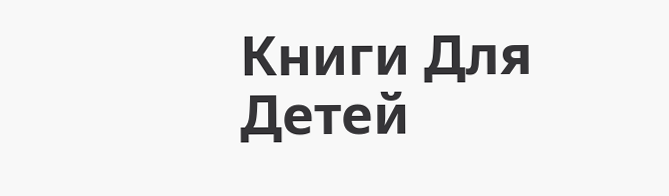Книги Для Детей